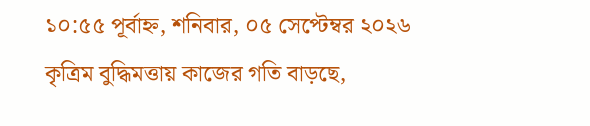১০:৫৫ পূর্বাহ্ন, শনিবার, ০৫ সেপ্টেম্বর ২০২৬
কৃত্রিম বুদ্ধিমত্তায় কাজের গতি বাড়ছে,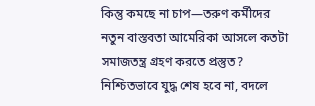কিন্তু কমছে না চাপ—তরুণ কর্মীদের নতুন বাস্তবতা আমেরিকা আসলে কতটা সমাজতন্ত্র গ্রহণ করতে প্রস্তুত? নিশ্চিতভাবে যুদ্ধ শেষ হবে না, বদলে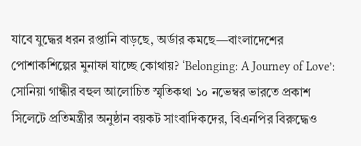যাবে যুদ্ধের ধরন রপ্তানি বাড়ছে, অর্ডার কমছে—বাংলাদেশের পোশাকশিল্পের মুনাফা যাচ্ছে কোথায়? ‘Belonging: A Journey of Love’: সোনিয়া গান্ধীর বহুল আলোচিত স্মৃতিকথা ১০ নভেম্বর ভারতে প্রকাশ সিলেটে প্রতিমন্ত্রীর অনুষ্ঠান বয়কট সাংবাদিকদের, বিএনপির বিরুদ্ধেও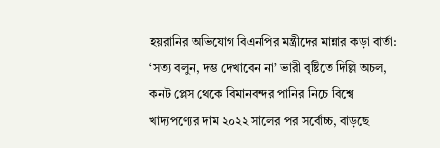হয়রানির অভিযোগ বিএনপির মন্ত্রীদের মান্নার কড়া বার্তা: ‘সত্য বলুন, দম্ভ দেখাবেন না’ ভারী বৃষ্টিতে দিল্লি অচল, কনট প্লেস থেকে বিমানবন্দর পানির নিচে বিশ্বে খাদ্যপণ্যের দাম ২০২২ সালের পর সর্বোচ্চ, বাড়ছে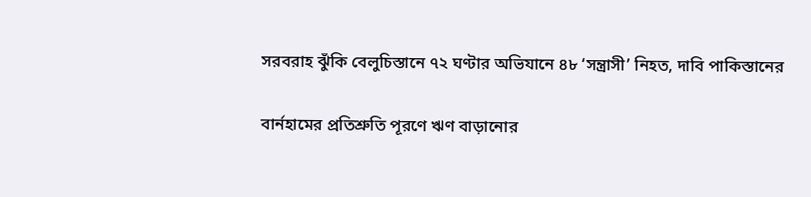সরবরাহ ঝুঁকি বেলুচিস্তানে ৭২ ঘণ্টার অভিযানে ৪৮ ‘সন্ত্রাসী’ নিহত, দাবি পাকিস্তানের

বার্নহামের প্রতিশ্রুতি পূরণে ঋণ বাড়ানোর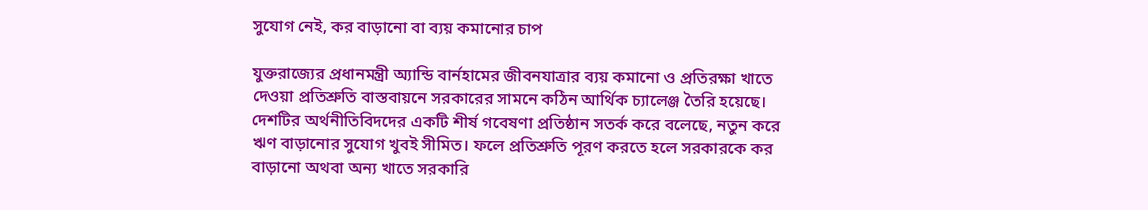সুযোগ নেই, কর বাড়ানো বা ব্যয় কমানোর চাপ

যুক্তরাজ্যের প্রধানমন্ত্রী অ্যান্ডি বার্নহামের জীবনযাত্রার ব্যয় কমানো ও প্রতিরক্ষা খাতে দেওয়া প্রতিশ্রুতি বাস্তবায়নে সরকারের সামনে কঠিন আর্থিক চ্যালেঞ্জ তৈরি হয়েছে। দেশটির অর্থনীতিবিদদের একটি শীর্ষ গবেষণা প্রতিষ্ঠান সতর্ক করে বলেছে, নতুন করে ঋণ বাড়ানোর সুযোগ খুবই সীমিত। ফলে প্রতিশ্রুতি পূরণ করতে হলে সরকারকে কর বাড়ানো অথবা অন্য খাতে সরকারি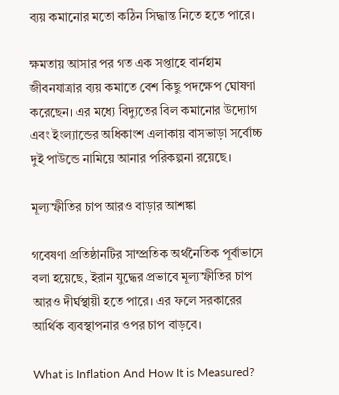ব্যয় কমানোর মতো কঠিন সিদ্ধান্ত নিতে হতে পারে।

ক্ষমতায় আসার পর গত এক সপ্তাহে বার্নহাম জীবনযাত্রার ব্যয় কমাতে বেশ কিছু পদক্ষেপ ঘোষণা করেছেন। এর মধ্যে বিদ্যুতের বিল কমানোর উদ্যোগ এবং ইংল্যান্ডের অধিকাংশ এলাকায় বাসভাড়া সর্বোচ্চ দুই পাউন্ডে নামিয়ে আনার পরিকল্পনা রয়েছে।

মূল্যস্ফীতির চাপ আরও বাড়ার আশঙ্কা

গবেষণা প্রতিষ্ঠানটির সাম্প্রতিক অর্থনৈতিক পূর্বাভাসে বলা হয়েছে, ইরান যুদ্ধের প্রভাবে মূল্যস্ফীতির চাপ আরও দীর্ঘস্থায়ী হতে পারে। এর ফলে সরকারের আর্থিক ব্যবস্থাপনার ওপর চাপ বাড়বে।

What is Inflation And How It is Measured?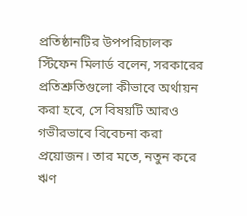প্রতিষ্ঠানটির উপপরিচালক স্টিফেন মিলার্ড বলেন, সরকারের প্রতিশ্রুতিগুলো কীভাবে অর্থায়ন করা হবে, সে বিষয়টি আরও গভীরভাবে বিবেচনা করা প্রয়োজন। তার মতে, নতুন করে ঋণ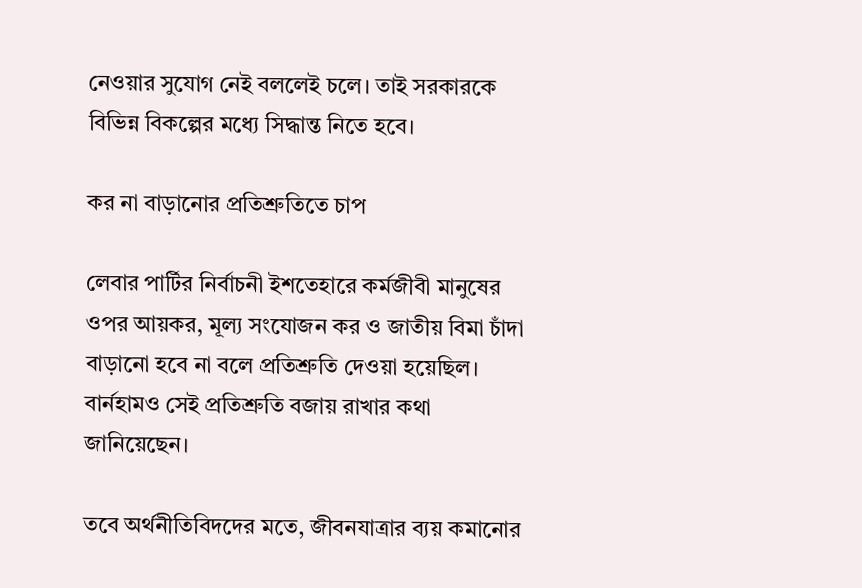নেওয়ার সুযোগ নেই বললেই চলে। তাই সরকারকে বিভিন্ন বিকল্পের মধ্যে সিদ্ধান্ত নিতে হবে।

কর না বাড়ানোর প্রতিশ্রুতিতে চাপ

লেবার পার্টির নির্বাচনী ইশতেহারে কর্মজীবী মানুষের ওপর আয়কর, মূল্য সংযোজন কর ও জাতীয় বিমা চাঁদা বাড়ানো হবে না বলে প্রতিশ্রুতি দেওয়া হয়েছিল। বার্নহামও সেই প্রতিশ্রুতি বজায় রাখার কথা জানিয়েছেন।

তবে অর্থনীতিবিদদের মতে, জীবনযাত্রার ব্যয় কমানোর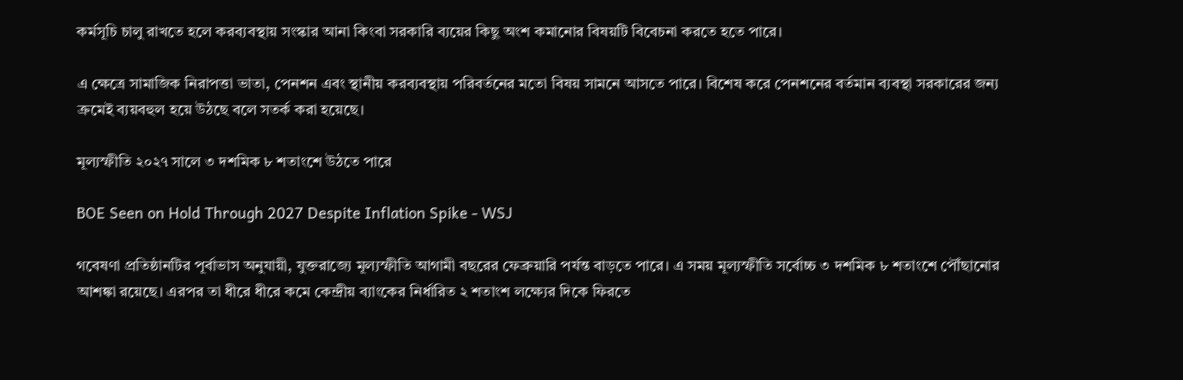কর্মসূচি চালু রাখতে হলে করব্যবস্থায় সংস্কার আনা কিংবা সরকারি ব্যয়ের কিছু অংশ কমানোর বিষয়টি বিবেচনা করতে হতে পারে।

এ ক্ষেত্রে সামাজিক নিরাপত্তা ভাতা, পেনশন এবং স্থানীয় করব্যবস্থায় পরিবর্তনের মতো বিষয় সামনে আসতে পারে। বিশেষ করে পেনশনের বর্তমান ব্যবস্থা সরকারের জন্য ক্রমেই ব্যয়বহুল হয়ে উঠছে বলে সতর্ক করা হয়েছে।

মূল্যস্ফীতি ২০২৭ সালে ৩ দশমিক ৮ শতাংশে উঠতে পারে

BOE Seen on Hold Through 2027 Despite Inflation Spike - WSJ

গবেষণা প্রতিষ্ঠানটির পূর্বাভাস অনুযায়ী, যুক্তরাজ্যে মূল্যস্ফীতি আগামী বছরের ফেব্রুয়ারি পর্যন্ত বাড়তে পারে। এ সময় মূল্যস্ফীতি সর্বোচ্চ ৩ দশমিক ৮ শতাংশে পৌঁছানোর আশঙ্কা রয়েছে। এরপর তা ধীরে ধীরে কমে কেন্দ্রীয় ব্যাংকের নির্ধারিত ২ শতাংশ লক্ষ্যের দিকে ফিরতে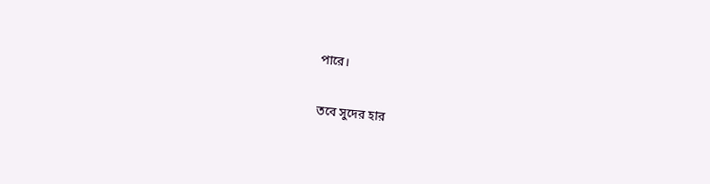পারে।

তবে সুদের হার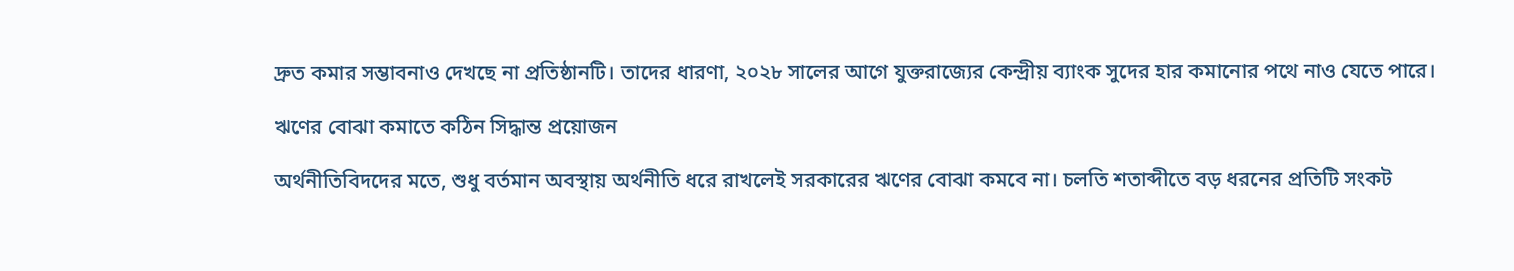দ্রুত কমার সম্ভাবনাও দেখছে না প্রতিষ্ঠানটি। তাদের ধারণা, ২০২৮ সালের আগে যুক্তরাজ্যের কেন্দ্রীয় ব্যাংক সুদের হার কমানোর পথে নাও যেতে পারে।

ঋণের বোঝা কমাতে কঠিন সিদ্ধান্ত প্রয়োজন

অর্থনীতিবিদদের মতে, শুধু বর্তমান অবস্থায় অর্থনীতি ধরে রাখলেই সরকারের ঋণের বোঝা কমবে না। চলতি শতাব্দীতে বড় ধরনের প্রতিটি সংকট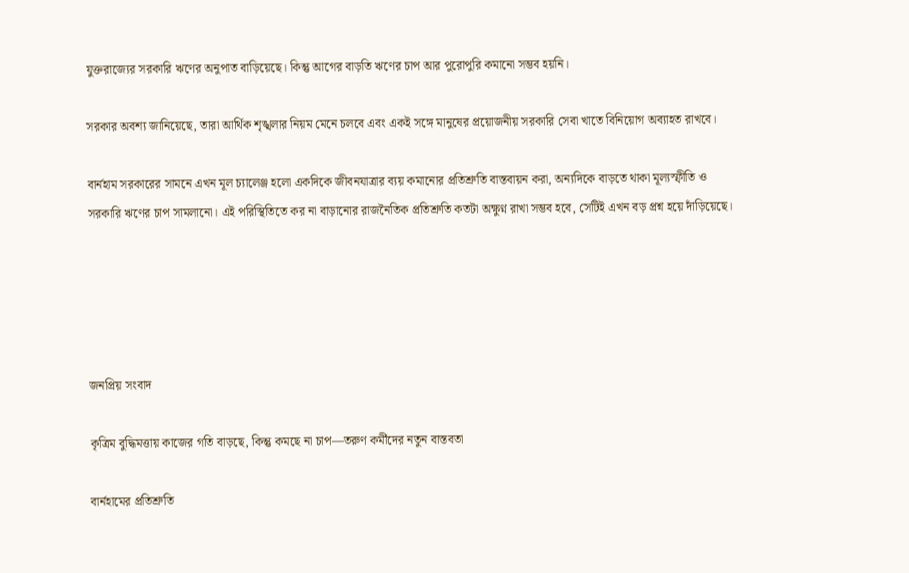যুক্তরাজ্যের সরকারি ঋণের অনুপাত বাড়িয়েছে। কিন্তু আগের বাড়তি ঋণের চাপ আর পুরোপুরি কমানো সম্ভব হয়নি।

সরকার অবশ্য জানিয়েছে, তারা আর্থিক শৃঙ্খলার নিয়ম মেনে চলবে এবং একই সঙ্গে মানুষের প্রয়োজনীয় সরকারি সেবা খাতে বিনিয়োগ অব্যাহত রাখবে।

বার্নহাম সরকারের সামনে এখন মূল চ্যালেঞ্জ হলো একদিকে জীবনযাত্রার ব্যয় কমানোর প্রতিশ্রুতি বাস্তবায়ন করা, অন্যদিকে বাড়তে থাকা মূল্যস্ফীতি ও সরকারি ঋণের চাপ সামলানো। এই পরিস্থিতিতে কর না বাড়ানোর রাজনৈতিক প্রতিশ্রুতি কতটা অক্ষুণ্ন রাখা সম্ভব হবে, সেটিই এখন বড় প্রশ্ন হয়ে দাঁড়িয়েছে।





জনপ্রিয় সংবাদ

কৃত্রিম বুদ্ধিমত্তায় কাজের গতি বাড়ছে, কিন্তু কমছে না চাপ—তরুণ কর্মীদের নতুন বাস্তবতা

বার্নহামের প্রতিশ্রুতি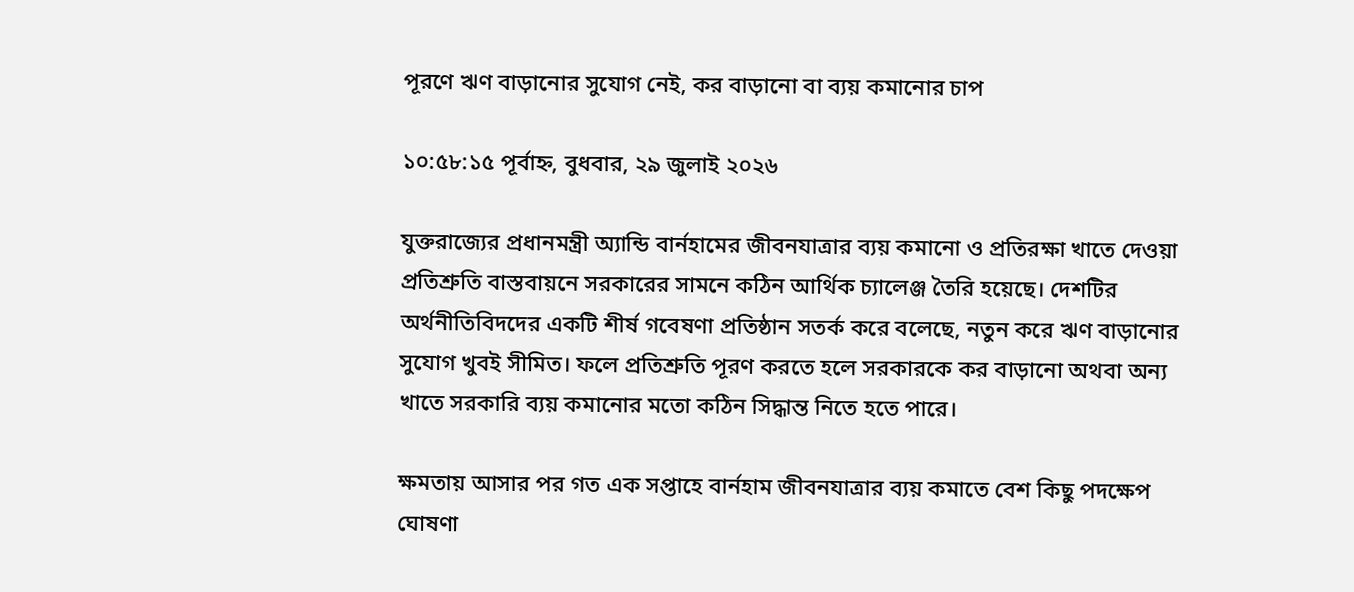পূরণে ঋণ বাড়ানোর সুযোগ নেই, কর বাড়ানো বা ব্যয় কমানোর চাপ

১০:৫৮:১৫ পূর্বাহ্ন, বুধবার, ২৯ জুলাই ২০২৬

যুক্তরাজ্যের প্রধানমন্ত্রী অ্যান্ডি বার্নহামের জীবনযাত্রার ব্যয় কমানো ও প্রতিরক্ষা খাতে দেওয়া প্রতিশ্রুতি বাস্তবায়নে সরকারের সামনে কঠিন আর্থিক চ্যালেঞ্জ তৈরি হয়েছে। দেশটির অর্থনীতিবিদদের একটি শীর্ষ গবেষণা প্রতিষ্ঠান সতর্ক করে বলেছে, নতুন করে ঋণ বাড়ানোর সুযোগ খুবই সীমিত। ফলে প্রতিশ্রুতি পূরণ করতে হলে সরকারকে কর বাড়ানো অথবা অন্য খাতে সরকারি ব্যয় কমানোর মতো কঠিন সিদ্ধান্ত নিতে হতে পারে।

ক্ষমতায় আসার পর গত এক সপ্তাহে বার্নহাম জীবনযাত্রার ব্যয় কমাতে বেশ কিছু পদক্ষেপ ঘোষণা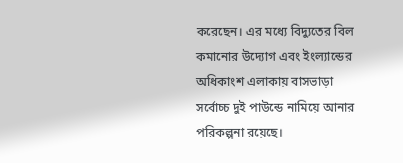করেছেন। এর মধ্যে বিদ্যুতের বিল কমানোর উদ্যোগ এবং ইংল্যান্ডের অধিকাংশ এলাকায় বাসভাড়া সর্বোচ্চ দুই পাউন্ডে নামিয়ে আনার পরিকল্পনা রয়েছে।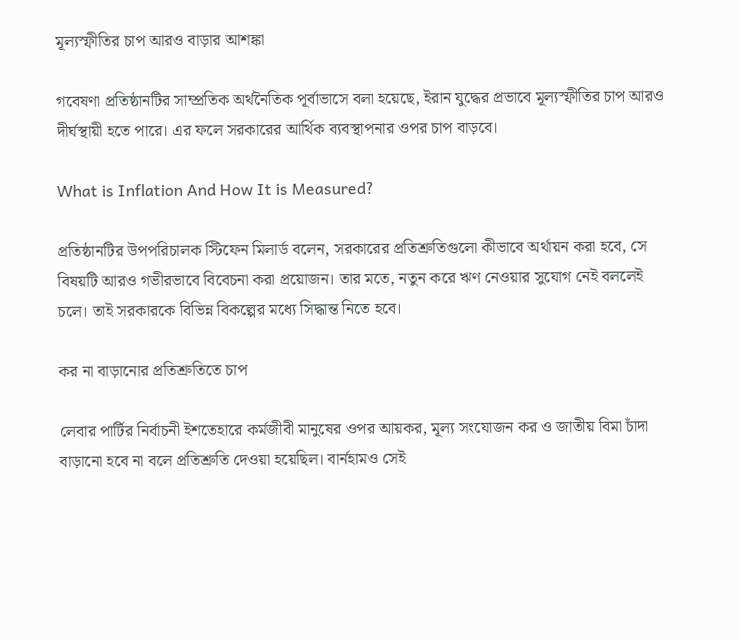মূল্যস্ফীতির চাপ আরও বাড়ার আশঙ্কা

গবেষণা প্রতিষ্ঠানটির সাম্প্রতিক অর্থনৈতিক পূর্বাভাসে বলা হয়েছে, ইরান যুদ্ধের প্রভাবে মূল্যস্ফীতির চাপ আরও দীর্ঘস্থায়ী হতে পারে। এর ফলে সরকারের আর্থিক ব্যবস্থাপনার ওপর চাপ বাড়বে।

What is Inflation And How It is Measured?

প্রতিষ্ঠানটির উপপরিচালক স্টিফেন মিলার্ড বলেন, সরকারের প্রতিশ্রুতিগুলো কীভাবে অর্থায়ন করা হবে, সে বিষয়টি আরও গভীরভাবে বিবেচনা করা প্রয়োজন। তার মতে, নতুন করে ঋণ নেওয়ার সুযোগ নেই বললেই চলে। তাই সরকারকে বিভিন্ন বিকল্পের মধ্যে সিদ্ধান্ত নিতে হবে।

কর না বাড়ানোর প্রতিশ্রুতিতে চাপ

লেবার পার্টির নির্বাচনী ইশতেহারে কর্মজীবী মানুষের ওপর আয়কর, মূল্য সংযোজন কর ও জাতীয় বিমা চাঁদা বাড়ানো হবে না বলে প্রতিশ্রুতি দেওয়া হয়েছিল। বার্নহামও সেই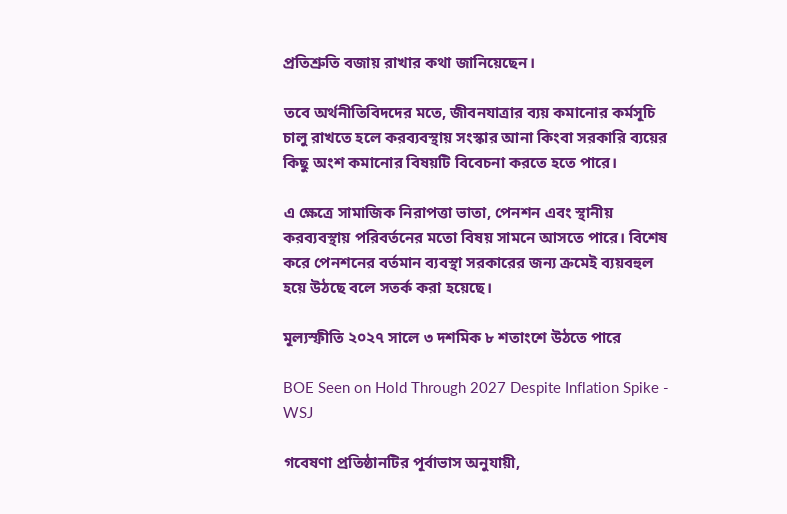প্রতিশ্রুতি বজায় রাখার কথা জানিয়েছেন।

তবে অর্থনীতিবিদদের মতে, জীবনযাত্রার ব্যয় কমানোর কর্মসূচি চালু রাখতে হলে করব্যবস্থায় সংস্কার আনা কিংবা সরকারি ব্যয়ের কিছু অংশ কমানোর বিষয়টি বিবেচনা করতে হতে পারে।

এ ক্ষেত্রে সামাজিক নিরাপত্তা ভাতা, পেনশন এবং স্থানীয় করব্যবস্থায় পরিবর্তনের মতো বিষয় সামনে আসতে পারে। বিশেষ করে পেনশনের বর্তমান ব্যবস্থা সরকারের জন্য ক্রমেই ব্যয়বহুল হয়ে উঠছে বলে সতর্ক করা হয়েছে।

মূল্যস্ফীতি ২০২৭ সালে ৩ দশমিক ৮ শতাংশে উঠতে পারে

BOE Seen on Hold Through 2027 Despite Inflation Spike - WSJ

গবেষণা প্রতিষ্ঠানটির পূর্বাভাস অনুযায়ী,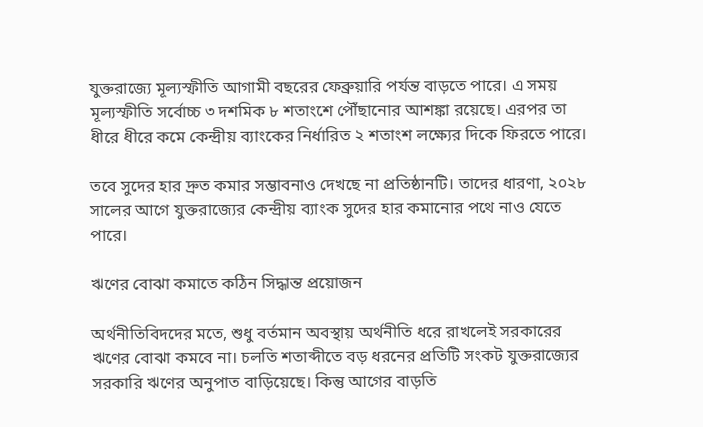যুক্তরাজ্যে মূল্যস্ফীতি আগামী বছরের ফেব্রুয়ারি পর্যন্ত বাড়তে পারে। এ সময় মূল্যস্ফীতি সর্বোচ্চ ৩ দশমিক ৮ শতাংশে পৌঁছানোর আশঙ্কা রয়েছে। এরপর তা ধীরে ধীরে কমে কেন্দ্রীয় ব্যাংকের নির্ধারিত ২ শতাংশ লক্ষ্যের দিকে ফিরতে পারে।

তবে সুদের হার দ্রুত কমার সম্ভাবনাও দেখছে না প্রতিষ্ঠানটি। তাদের ধারণা, ২০২৮ সালের আগে যুক্তরাজ্যের কেন্দ্রীয় ব্যাংক সুদের হার কমানোর পথে নাও যেতে পারে।

ঋণের বোঝা কমাতে কঠিন সিদ্ধান্ত প্রয়োজন

অর্থনীতিবিদদের মতে, শুধু বর্তমান অবস্থায় অর্থনীতি ধরে রাখলেই সরকারের ঋণের বোঝা কমবে না। চলতি শতাব্দীতে বড় ধরনের প্রতিটি সংকট যুক্তরাজ্যের সরকারি ঋণের অনুপাত বাড়িয়েছে। কিন্তু আগের বাড়তি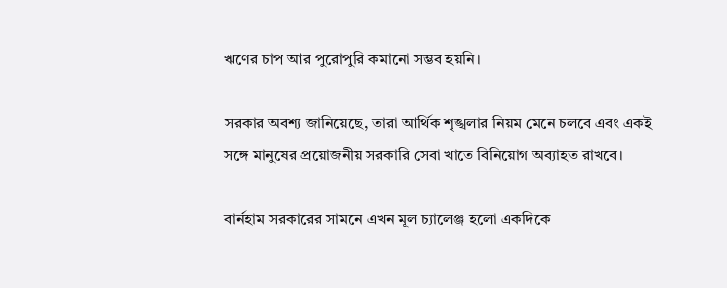ঋণের চাপ আর পুরোপুরি কমানো সম্ভব হয়নি।

সরকার অবশ্য জানিয়েছে, তারা আর্থিক শৃঙ্খলার নিয়ম মেনে চলবে এবং একই সঙ্গে মানুষের প্রয়োজনীয় সরকারি সেবা খাতে বিনিয়োগ অব্যাহত রাখবে।

বার্নহাম সরকারের সামনে এখন মূল চ্যালেঞ্জ হলো একদিকে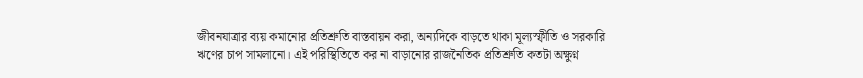জীবনযাত্রার ব্যয় কমানোর প্রতিশ্রুতি বাস্তবায়ন করা, অন্যদিকে বাড়তে থাকা মূল্যস্ফীতি ও সরকারি ঋণের চাপ সামলানো। এই পরিস্থিতিতে কর না বাড়ানোর রাজনৈতিক প্রতিশ্রুতি কতটা অক্ষুণ্ন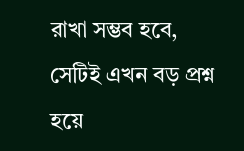রাখা সম্ভব হবে, সেটিই এখন বড় প্রশ্ন হয়ে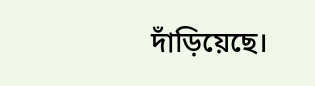দাঁড়িয়েছে।